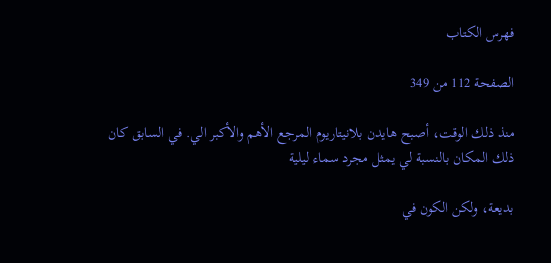فهرس الكتاب

الصفحة 112 من 349

منذ ذلك الوقت، أصبح هايدن بلانيتاريوم المرجع الأهم والأكبر الي. في السابق كان ذلك المكان بالنسبة لي يمثل مجرد سماء ليلية

بديعة، ولكن الكون في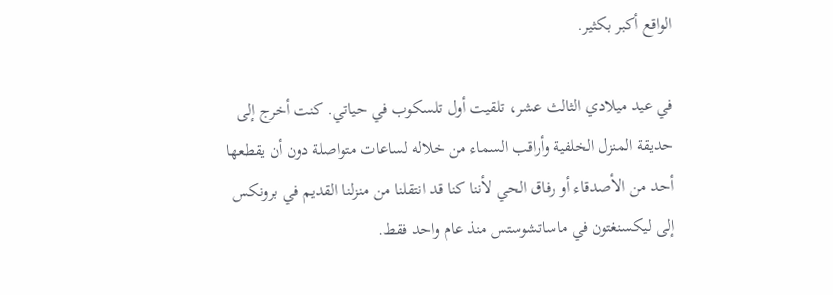الواقع أكبر بكثير.

في عيد ميلادي الثالث عشر، تلقيت أول تلسكوب في حياتي. كنت أخرج إلى حديقة المنزل الخلفية وأراقب السماء من خلاله لساعات متواصلة دون أن يقطعها أحد من الأصدقاء أو رفاق الحي لأننا كنا قد انتقلنا من منزلنا القديم في برونكس إلى ليكسنغتون في ماساتشوستس منذ عام واحد فقط.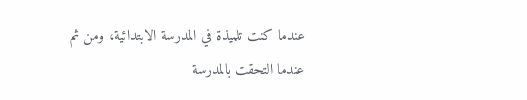عندما كنت تلميذة في المدرسة الابتدائية، ومن ثم عندما التحقت بالمدرسة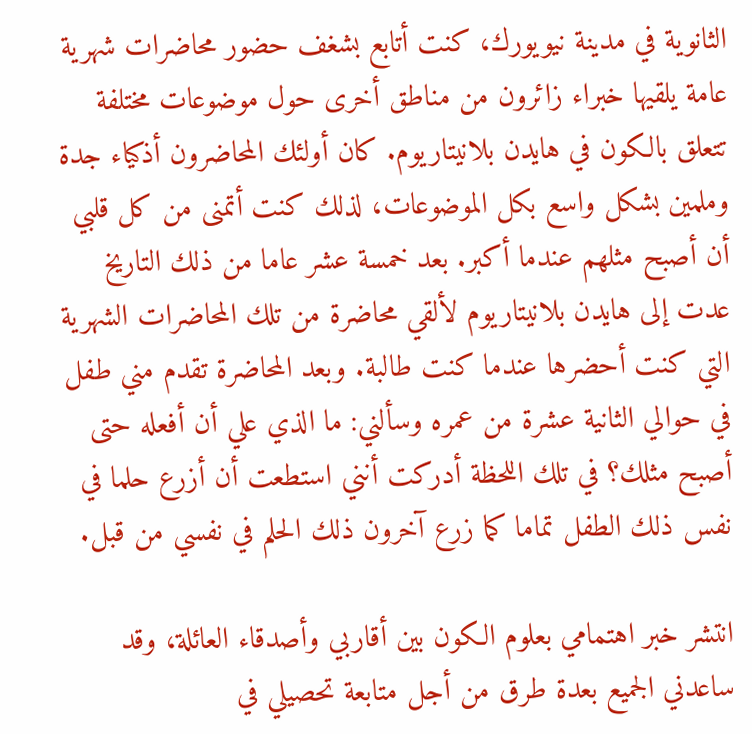الثانوية في مدينة نيويورك، كنت أتابع بشغف حضور محاضرات شهرية عامة يلقيها خبراء زائرون من مناطق أخرى حول موضوعات مختلفة تتعلق بالكون في هايدن بلانيتاريوم. كان أولئك المحاضرون أذكياء جدة وملمين بشكل واسع بكل الموضوعات، لذلك كنت أتمنى من كل قلبي أن أصبح مثلهم عندما أكبر. بعد خمسة عشر عاما من ذلك التاريخ عدت إلى هايدن بلانيتاريوم لألقي محاضرة من تلك المحاضرات الشهرية التي كنت أحضرها عندما كنت طالبة. وبعد المحاضرة تقدم مني طفل في حوالي الثانية عشرة من عمره وسألني: ما الذي علي أن أفعله حتى أصبح مثلك؟ في تلك اللحظة أدركت أنني استطعت أن أزرع حلما في نفس ذلك الطفل تماما كما زرع آخرون ذلك الحلم في نفسي من قبل.

انتشر خبر اهتمامي بعلوم الكون بين أقاربي وأصدقاء العائلة، وقد ساعدني الجميع بعدة طرق من أجل متابعة تحصيلي في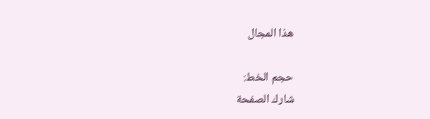هذا المجال

حجم الخط:
شارك الصفحة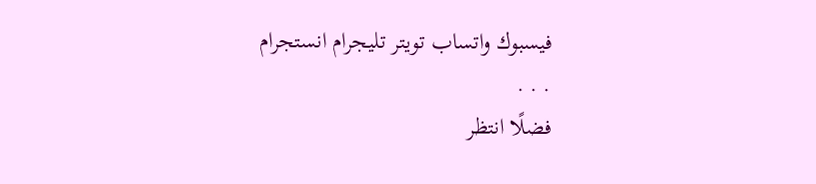فيسبوك واتساب تويتر تليجرام انستجرام
. . .
فضلًا انتظر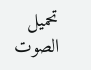تحميل الصوت